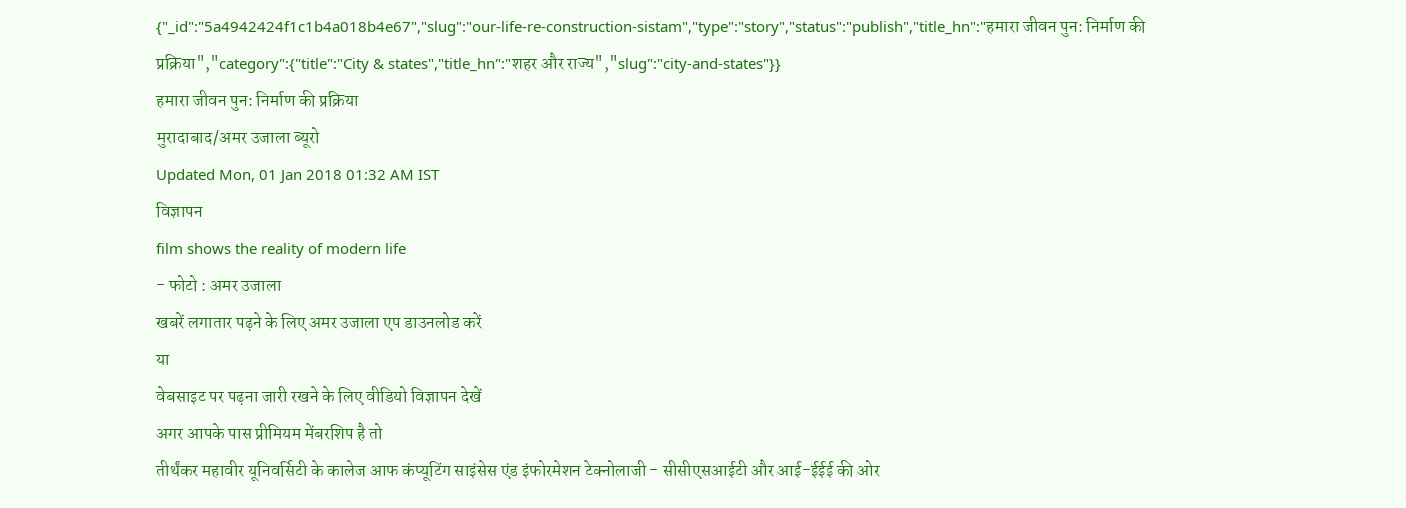{"_id":"5a4942424f1c1b4a018b4e67","slug":"our-life-re-construction-sistam","type":"story","status":"publish","title_hn":"हमारा जीवन पुन: निर्माण की प्रक्रिया","category":{"title":"City & states","title_hn":"शहर और राज्य","slug":"city-and-states"}}
हमारा जीवन पुन: निर्माण की प्रक्रिया
मुरादाबाद/अमर उजाला ब्यूरो
Updated Mon, 01 Jan 2018 01:32 AM IST
विज्ञापन
film shows the reality of modern life
- फोटो : अमर उजाला
खबरें लगातार पढ़ने के लिए अमर उजाला एप डाउनलोड करें
या
वेबसाइट पर पढ़ना जारी रखने के लिए वीडियो विज्ञापन देखें
अगर आपके पास प्रीमियम मेंबरशिप है तो
तीर्थंकर महावीर यूनिवर्सिटी के कालेज आफ कंप्यूटिंग साइंसेस एंड इंफोरमेशन टेक्नोलाजी - सीसीएसआईटी और आई-ईईई की ओर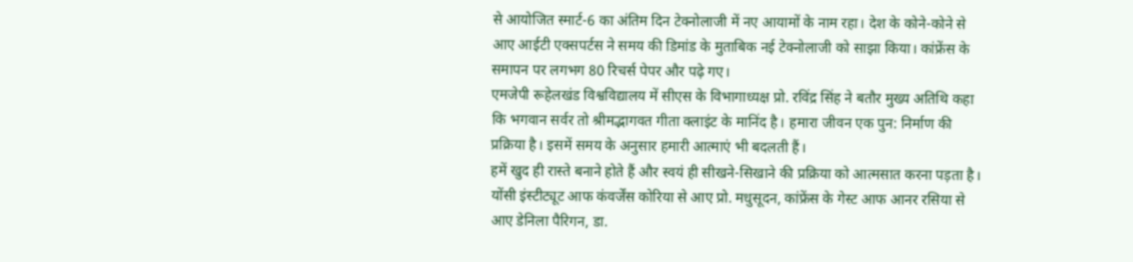से आयोजित स्मार्ट-6 का अंतिम दिन टेक्नोलाजी में नए आयामों के नाम रहा। देश के कोने-कोने से आए आईटी एक्सपर्टस ने समय की डिमांड के मुताबिक नई टेक्नोलाजी को साझा किया। कांफ्रेंस के समापन पर लगभग 80 रिचर्स पेपर और पढ़े गए।
एमजेपी रूहेलखंड विश्वविद्यालय में सीएस के विभागाध्यक्ष प्रो. रविंद्र सिंह ने बतौर मुख्य अतिथि कहा कि भगवान सर्वर तो श्रीमद्भागवत गीता क्लाइंट के मानिंद है। हमारा जीवन एक पुन: निर्माण की प्रक्रिया है। इसमें समय के अनुसार हमारी आत्माएं भी बदलती हैं।
हमें खुद ही रास्ते बनाने होते हैं और स्वयं ही सीखने-सिखाने की प्रक्रिया को आत्मसात करना पड़ता है। योंसी इंस्टीट्यूट आफ कंवर्जेंस कोरिया से आए प्रो. मधुसूदन, कांफ्रेंस के गेस्ट आफ आनर रसिया से आए डेनिला पैरिगन, डा.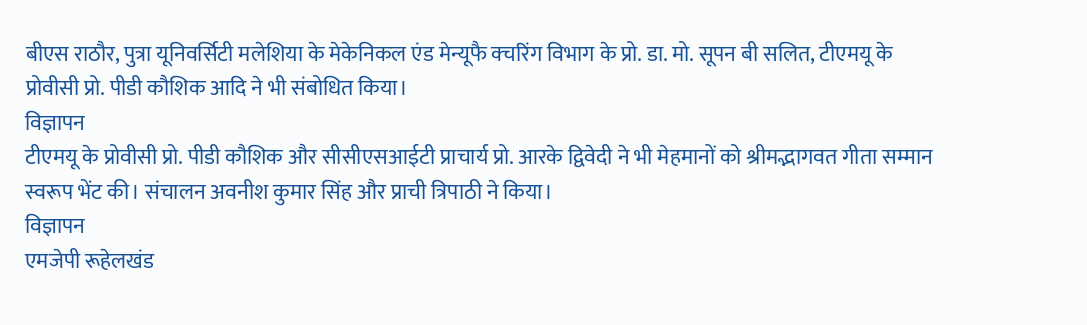बीएस राठौर, पुत्रा यूनिवर्सिटी मलेशिया के मेकेनिकल एंड मेन्यूफै क्चरिंग विभाग के प्रो. डा. मो. सूपन बी सलित, टीएमयू के प्रोवीसी प्रो. पीडी कौशिक आदि ने भी संबोधित किया।
विज्ञापन
टीएमयू के प्रोवीसी प्रो. पीडी कौशिक और सीसीएसआईटी प्राचार्य प्रो. आरके द्विवेदी ने भी मेहमानों को श्रीमद्भागवत गीता सम्मान स्वरूप भेंट की। संचालन अवनीश कुमार सिंह और प्राची त्रिपाठी ने किया।
विज्ञापन
एमजेपी रूहेलखंड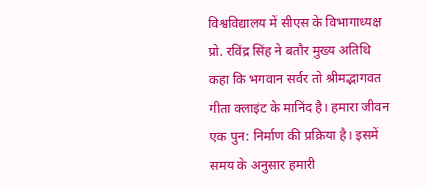विश्वविद्यालय में सीएस के विभागाध्यक्ष प्रो. रविंद्र सिंह ने बतौर मुख्य अतिथि कहा कि भगवान सर्वर तो श्रीमद्भागवत गीता क्लाइंट के मानिंद है। हमारा जीवन एक पुन: निर्माण की प्रक्रिया है। इसमें समय के अनुसार हमारी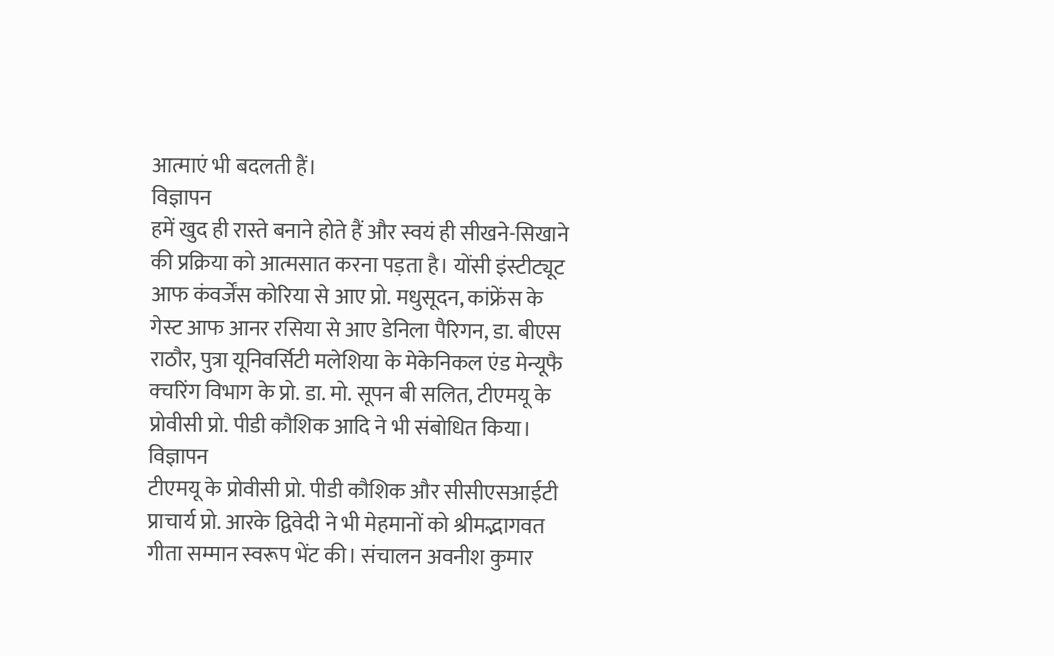आत्माएं भी बदलती हैं।
विज्ञापन
हमें खुद ही रास्ते बनाने होते हैं और स्वयं ही सीखने-सिखाने की प्रक्रिया को आत्मसात करना पड़ता है। योंसी इंस्टीट्यूट आफ कंवर्जेंस कोरिया से आए प्रो. मधुसूदन, कांफ्रेंस के गेस्ट आफ आनर रसिया से आए डेनिला पैरिगन, डा. बीएस राठौर, पुत्रा यूनिवर्सिटी मलेशिया के मेकेनिकल एंड मेन्यूफै क्चरिंग विभाग के प्रो. डा. मो. सूपन बी सलित, टीएमयू के प्रोवीसी प्रो. पीडी कौशिक आदि ने भी संबोधित किया।
विज्ञापन
टीएमयू के प्रोवीसी प्रो. पीडी कौशिक और सीसीएसआईटी प्राचार्य प्रो. आरके द्विवेदी ने भी मेहमानों को श्रीमद्भागवत गीता सम्मान स्वरूप भेंट की। संचालन अवनीश कुमार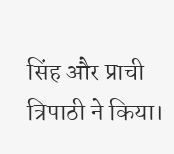सिंह और प्राची त्रिपाठी ने किया।